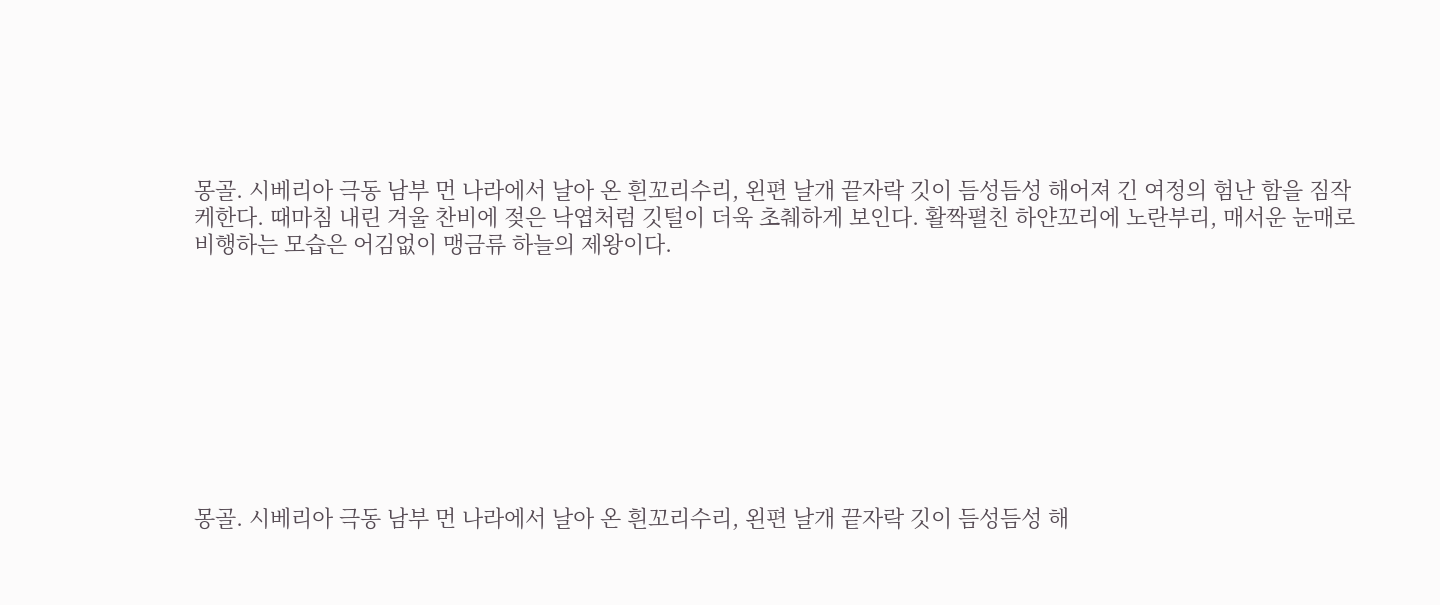몽골. 시베리아 극동 남부 먼 나라에서 날아 온 흰꼬리수리, 왼편 날개 끝자락 깃이 듬성듬성 해어져 긴 여정의 험난 함을 짐작 케한다. 때마침 내린 겨울 찬비에 젖은 낙엽처럼 깃털이 더욱 초췌하게 보인다. 활짝펼친 하얀꼬리에 노란부리, 매서운 눈매로 비행하는 모습은 어김없이 맹금류 하늘의 제왕이다.









몽골. 시베리아 극동 남부 먼 나라에서 날아 온 흰꼬리수리, 왼편 날개 끝자락 깃이 듬성듬성 해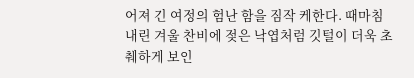어져 긴 여정의 험난 함을 짐작 케한다. 때마침 내린 겨울 찬비에 젖은 낙엽처럼 깃털이 더욱 초췌하게 보인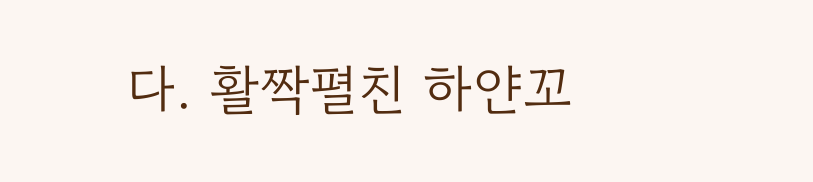다. 활짝펼친 하얀꼬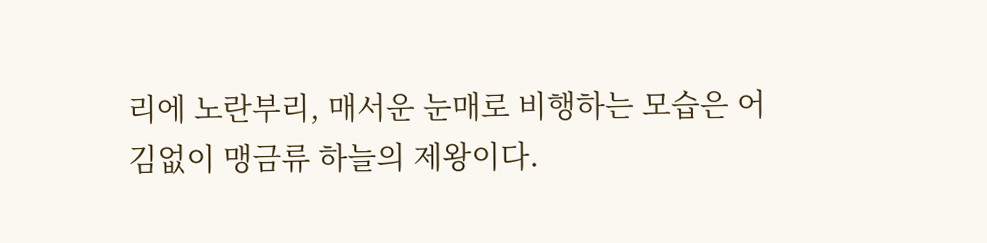리에 노란부리, 매서운 눈매로 비행하는 모습은 어김없이 맹금류 하늘의 제왕이다.